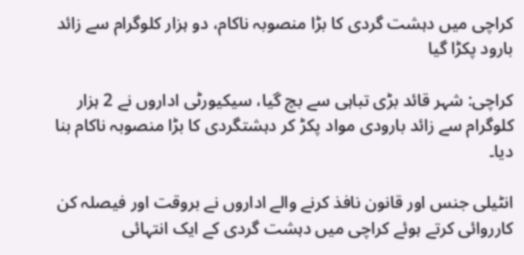کراچی میں دہشت گردی کا بڑا منصوبہ ناکام، دو ہزار کلوگرام سے زائد بارود پکڑا گیا

کراچی: شہر قائد بڑی تباہی سے بچ گیا، سیکیورٹی اداروں نے 2 ہزار کلوگرام سے زائد بارودی مواد پکڑ کر دہشتگردی کا بڑا منصوبہ ناکام بنا دیا۔

انٹیلی جنس اور قانون نافذ کرنے والے اداروں نے بروقت اور فیصلہ کن کارروائی کرتے ہوئے کراچی میں دہشت گردی کے ایک انتہائی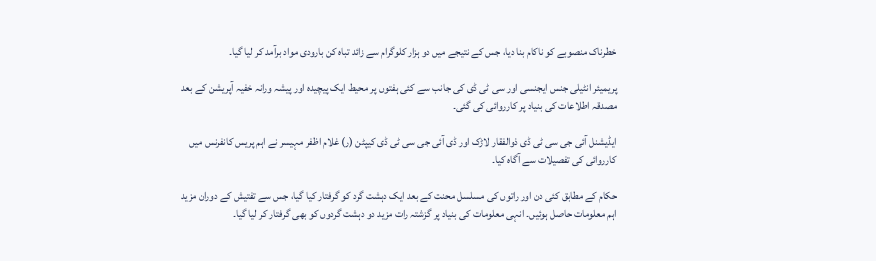خطرناک منصوبے کو ناکام بنا دیا، جس کے نتیجے میں دو ہزار کلوگرام سے زائد تباہ کن بارودی مواد برآمد کر لیا گیا۔

پریمیئر انٹیلی جنس ایجنسی اور سی ٹی ڈی کی جانب سے کئی ہفتوں پر محیط ایک پیچیدہ اور پیشہ ورانہ خفیہ آپریشن کے بعد مصدقہ اطلاعات کی بنیاد پر کارروائی کی گئی۔

ایڈیشنل آئی جی سی ٹی ڈی ذوالفقار لاڑک اور ڈی آئی جی سی ٹی ڈی کیپٹن (ر) غلام اظفر مہیسر نے اہم پریس کانفرنس میں کارروائی کی تفصیلات سے آگاہ کیا۔

حکام کے مطابق کئی دن اور راتوں کی مسلسل محنت کے بعد ایک دہشت گرد کو گرفتار کیا گیا، جس سے تفتیش کے دوران مزید اہم معلومات حاصل ہوئیں۔ انہی معلومات کی بنیاد پر گزشتہ رات مزید دو دہشت گردوں کو بھی گرفتار کر لیا گیا۔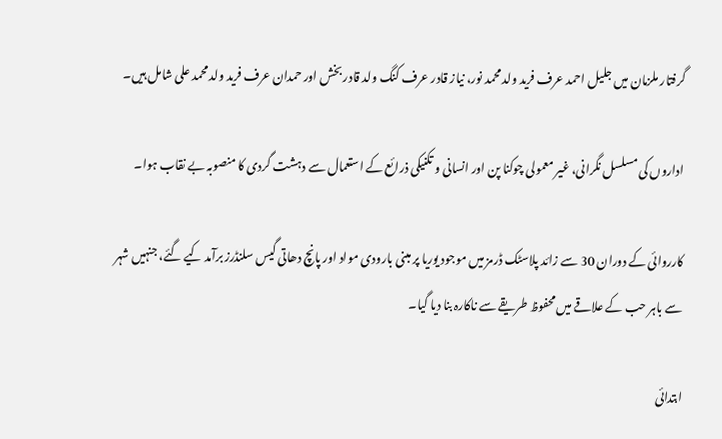گرفتار ملزمان میں جلیل احمد عرف فرید ولد محمد نور، نیاز قادر عرف کنگ ولد قادر بخش اور حمدان عرف فرید ولد محمد علی شامل ہیں۔

اداروں کی مسلسل نگرانی، غیر معمولی چوکنا پن اور انسانی و تکنیکی ذرائع کے استعمال سے دہشت گردی کا منصوبہ بے نقاب ہوا۔

کارروائی کے دوران 30 سے زائد پلاسٹک ڈرمز میں موجود یوریا پر مبنی بارودی مواد اور پانچ دھاتی گیس سلنڈرز برآمد کیے گئے، جنہیں شہر سے باہر حب کے علاقے میں محفوظ طریقے سے ناکارہ بنا دیا گیا۔

ابتدائی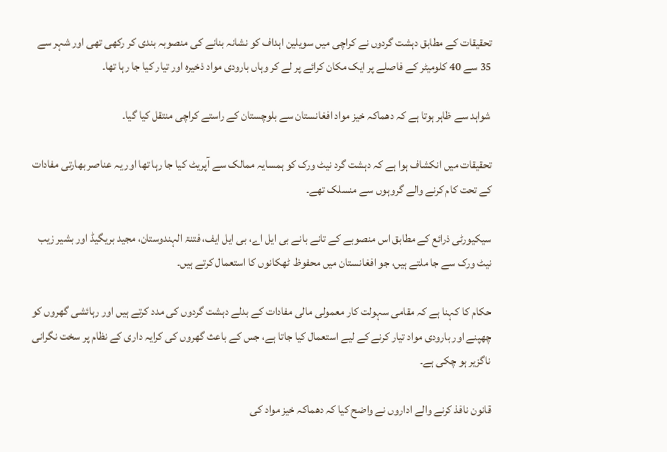تحقیقات کے مطابق دہشت گردوں نے کراچی میں سویلین اہداف کو نشانہ بنانے کی منصوبہ بندی کر رکھی تھی اور شہر سے 35 سے 40 کلومیٹر کے فاصلے پر ایک مکان کرائے پر لے کر وہاں بارودی مواد ذخیرہ اور تیار کیا جا رہا تھا۔

شواہد سے ظاہر ہوتا ہے کہ دھماکہ خیز مواد افغانستان سے بلوچستان کے راستے کراچی منتقل کیا گیا۔

تحقیقات میں انکشاف ہوا ہے کہ دہشت گرد نیٹ ورک کو ہمسایہ ممالک سے آپریٹ کیا جا رہا تھا اور یہ عناصر بھارتی مفادات کے تحت کام کرنے والے گروہوں سے منسلک تھے۔

سیکیورٹی ذرائع کے مطابق اس منصوبے کے تانے بانے بی ایل اے، بی ایل ایف، فتنۃ الہندوستان، مجید بریگیڈ اور بشیر زیب نیٹ ورک سے جا ملتے ہیں، جو افغانستان میں محفوظ ٹھکانوں کا استعمال کرتے ہیں۔

حکام کا کہنا ہے کہ مقامی سہولت کار معمولی مالی مفادات کے بدلے دہشت گردوں کی مدد کرتے ہیں اور رہائشی گھروں کو چھپنے اور بارودی مواد تیار کرنے کے لیے استعمال کیا جاتا ہے، جس کے باعث گھروں کی کرایہ داری کے نظام پر سخت نگرانی ناگزیر ہو چکی ہے۔

قانون نافذ کرنے والے اداروں نے واضح کیا کہ دھماکہ خیز مواد کی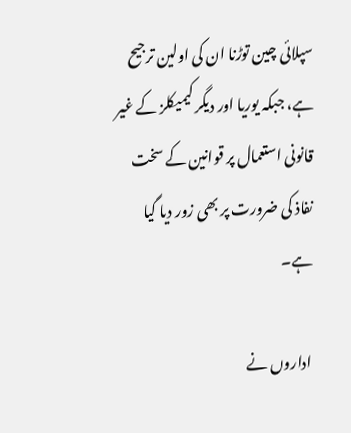سپلائی چین توڑنا ان کی اولین ترجیح ہے، جبکہ یوریا اور دیگر کیمیکلز کے غیر قانونی استعمال پر قوانین کے سخت نفاذ کی ضرورت پر بھی زور دیا گیا ہے۔

اداروں نے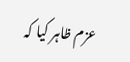عزم ظاہر کیا کہ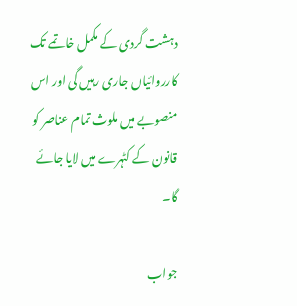دہشت گردی کے مکمل خاتمے تک کارروائیاں جاری رہیں گی اور اس منصوبے میں ملوث تمام عناصر کو قانون کے کٹہرے میں لایا جائے گا۔

جواب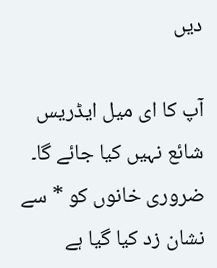دیں

آپ کا ای میل ایڈریس شائع نہیں کیا جائے گا۔ ضروری خانوں کو * سے نشان زد کیا گیا ہے